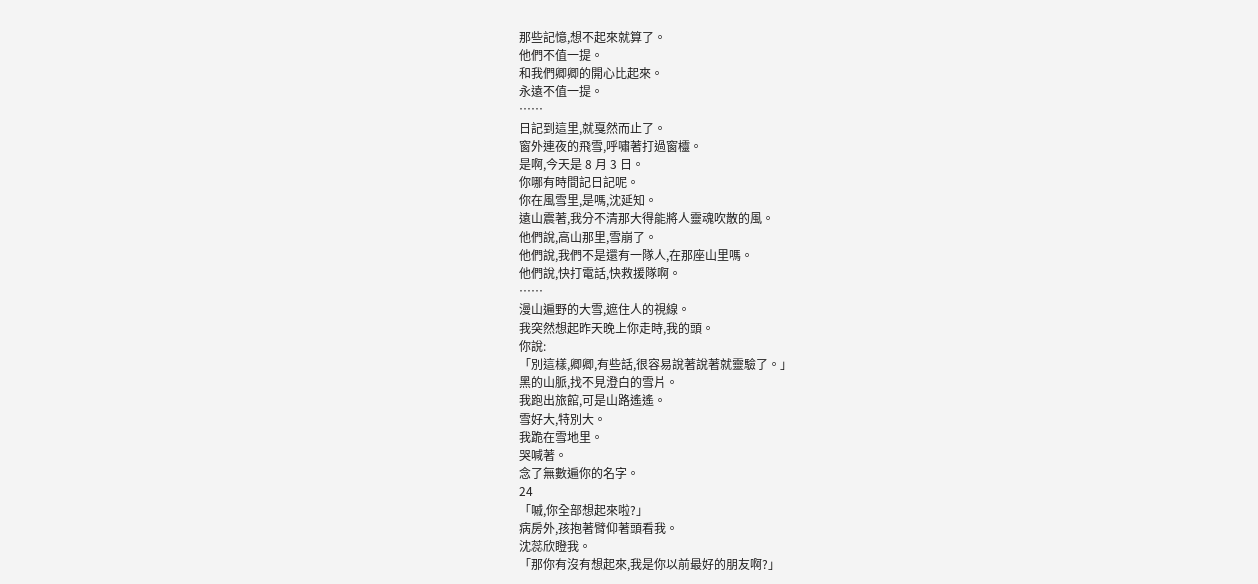那些記憶,想不起來就算了。
他們不值一提。
和我們卿卿的開心比起來。
永遠不值一提。
……
日記到這里,就戛然而止了。
窗外連夜的飛雪,呼嘯著打過窗欞。
是啊,今天是 8 月 3 日。
你哪有時間記日記呢。
你在風雪里,是嗎,沈延知。
遠山震著,我分不清那大得能將人靈魂吹散的風。
他們說,高山那里,雪崩了。
他們說,我們不是還有一隊人,在那座山里嗎。
他們說,快打電話,快救援隊啊。
……
漫山遍野的大雪,遮住人的視線。
我突然想起昨天晚上你走時,我的頭。
你說:
「別這樣,卿卿,有些話,很容易說著說著就靈驗了。」
黑的山脈,找不見澄白的雪片。
我跑出旅館,可是山路遙遙。
雪好大,特別大。
我跪在雪地里。
哭喊著。
念了無數遍你的名字。
24
「嘁,你全部想起來啦?」
病房外,孩抱著臂仰著頭看我。
沈蕊欣瞪我。
「那你有沒有想起來,我是你以前最好的朋友啊?」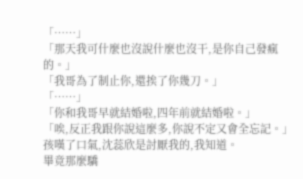「……」
「那天我可什麼也沒說什麼也沒干,是你自己發瘋的。」
「我哥為了制止你,還挨了你幾刀。」
「……」
「你和我哥早就結婚啦,四年前就結婚啦。」
「唉,反正我跟你說這麼多,你說不定又會全忘記。」
孩嘆了口氣,沈蕊欣是討厭我的,我知道。
畢竟那麼驕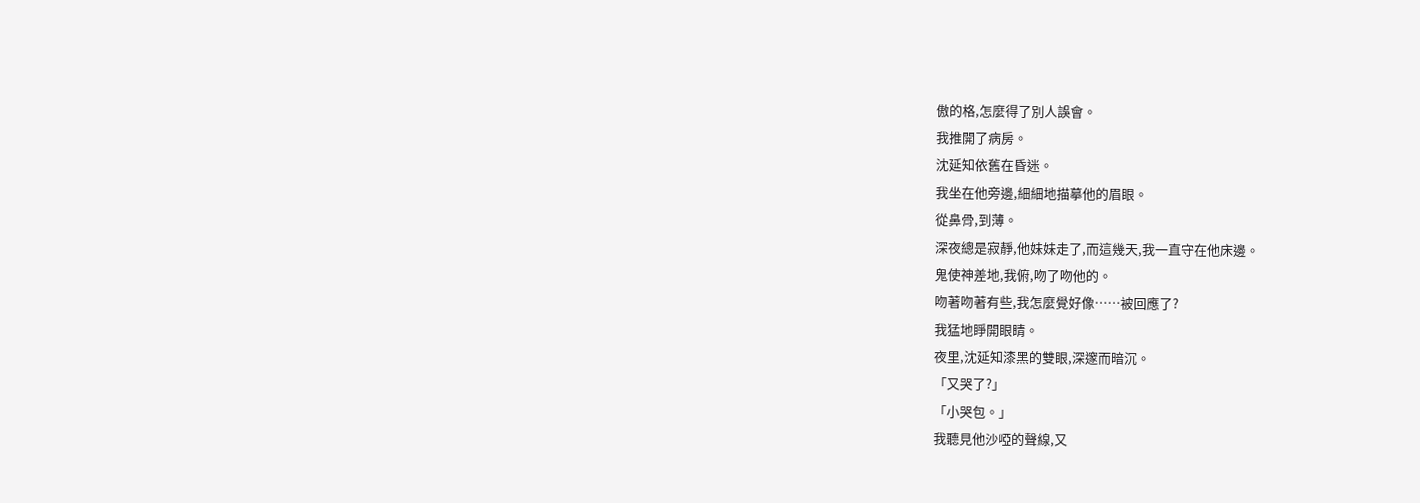傲的格,怎麼得了別人誤會。
我推開了病房。
沈延知依舊在昏迷。
我坐在他旁邊,細細地描摹他的眉眼。
從鼻骨,到薄。
深夜總是寂靜,他妹妹走了,而這幾天,我一直守在他床邊。
鬼使神差地,我俯,吻了吻他的。
吻著吻著有些,我怎麼覺好像……被回應了?
我猛地睜開眼睛。
夜里,沈延知漆黑的雙眼,深邃而暗沉。
「又哭了?」
「小哭包。」
我聽見他沙啞的聲線,又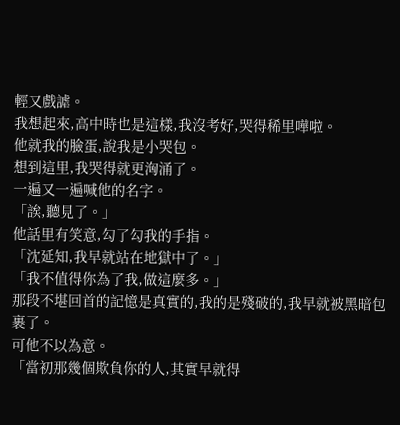輕又戲謔。
我想起來,高中時也是這樣,我沒考好,哭得稀里嘩啦。
他就我的臉蛋,說我是小哭包。
想到這里,我哭得就更洶涌了。
一遍又一遍喊他的名字。
「誒,聽見了。」
他話里有笑意,勾了勾我的手指。
「沈延知,我早就站在地獄中了。」
「我不值得你為了我,做這麼多。」
那段不堪回首的記憶是真實的,我的是殘破的,我早就被黑暗包裹了。
可他不以為意。
「當初那幾個欺負你的人,其實早就得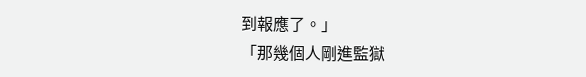到報應了。」
「那幾個人剛進監獄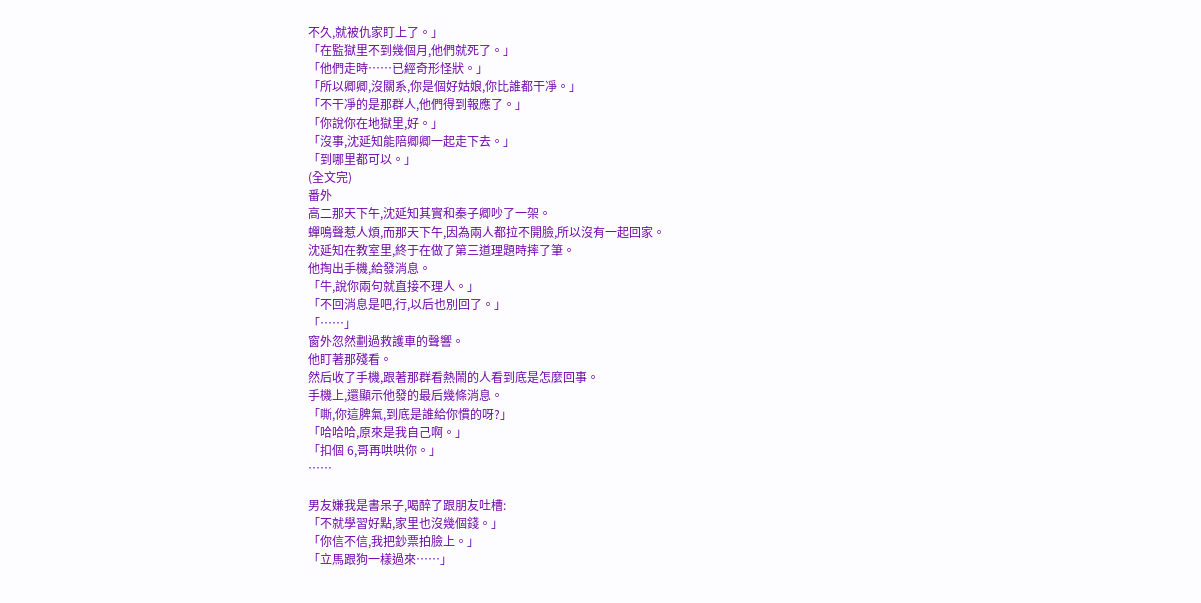不久,就被仇家盯上了。」
「在監獄里不到幾個月,他們就死了。」
「他們走時……已經奇形怪狀。」
「所以卿卿,沒關系,你是個好姑娘,你比誰都干凈。」
「不干凈的是那群人,他們得到報應了。」
「你說你在地獄里,好。」
「沒事,沈延知能陪卿卿一起走下去。」
「到哪里都可以。」
(全文完)
番外
高二那天下午,沈延知其實和秦子卿吵了一架。
蟬鳴聲惹人煩,而那天下午,因為兩人都拉不開臉,所以沒有一起回家。
沈延知在教室里,終于在做了第三道理題時摔了筆。
他掏出手機,給發消息。
「牛,說你兩句就直接不理人。」
「不回消息是吧,行,以后也別回了。」
「……」
窗外忽然劃過救護車的聲響。
他盯著那殘看。
然后收了手機,跟著那群看熱鬧的人看到底是怎麼回事。
手機上,還顯示他發的最后幾條消息。
「嘶,你這脾氣,到底是誰給你慣的呀?」
「哈哈哈,原來是我自己啊。」
「扣個 6,哥再哄哄你。」
……

男友嫌我是書呆子,喝醉了跟朋友吐槽:
「不就學習好點,家里也沒幾個錢。」
「你信不信,我把鈔票拍臉上。」
「立馬跟狗一樣過來……」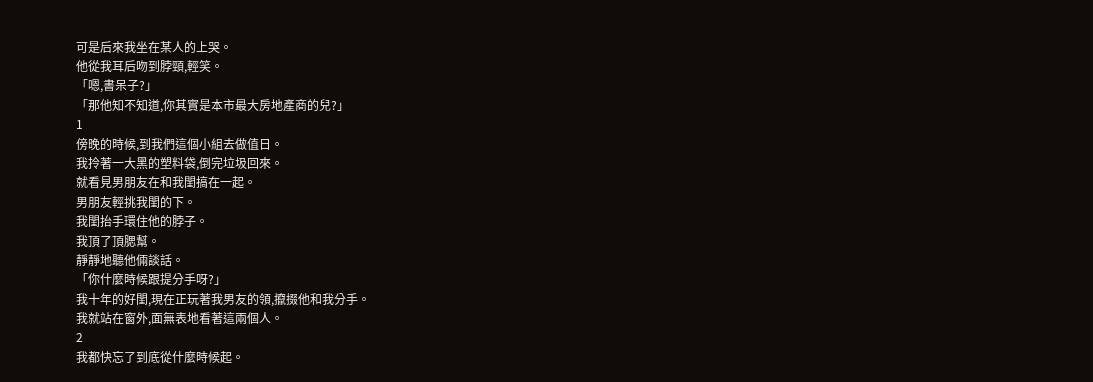可是后來我坐在某人的上哭。
他從我耳后吻到脖頸,輕笑。
「嗯,書呆子?」
「那他知不知道,你其實是本市最大房地產商的兒?」
1
傍晚的時候,到我們這個小組去做值日。
我拎著一大黑的塑料袋,倒完垃圾回來。
就看見男朋友在和我閨搞在一起。
男朋友輕挑我閨的下。
我閨抬手環住他的脖子。
我頂了頂腮幫。
靜靜地聽他倆談話。
「你什麼時候跟提分手呀?」
我十年的好閨,現在正玩著我男友的領,攛掇他和我分手。
我就站在窗外,面無表地看著這兩個人。
2
我都快忘了到底從什麼時候起。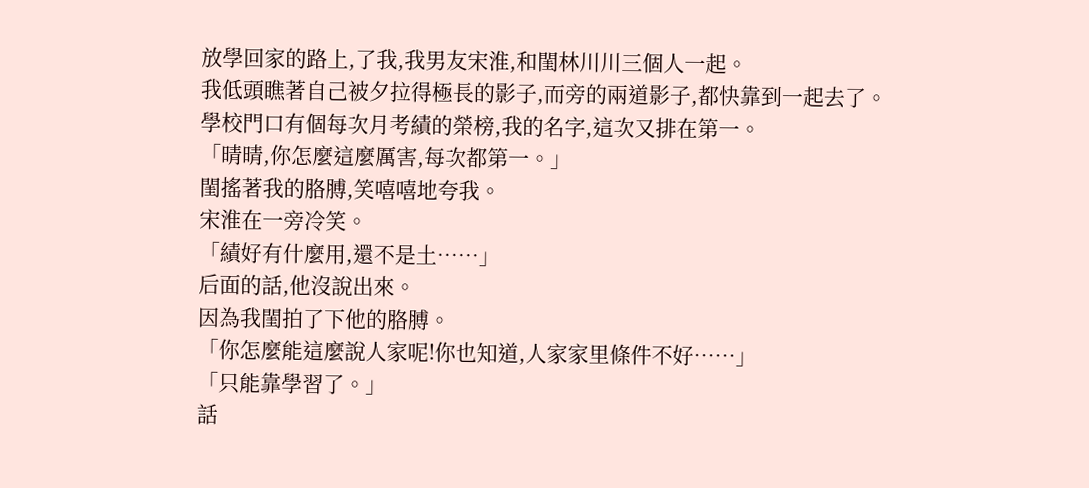放學回家的路上,了我,我男友宋淮,和閨林川川三個人一起。
我低頭瞧著自己被夕拉得極長的影子,而旁的兩道影子,都快靠到一起去了。
學校門口有個每次月考績的榮榜,我的名字,這次又排在第一。
「晴晴,你怎麼這麼厲害,每次都第一。」
閨搖著我的胳膊,笑嘻嘻地夸我。
宋淮在一旁冷笑。
「績好有什麼用,還不是土……」
后面的話,他沒說出來。
因為我閨拍了下他的胳膊。
「你怎麼能這麼說人家呢!你也知道,人家家里條件不好……」
「只能靠學習了。」
話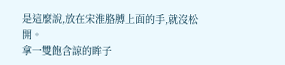是這麼說,放在宋淮胳膊上面的手,就沒松開。
拿一雙飽含諒的眸子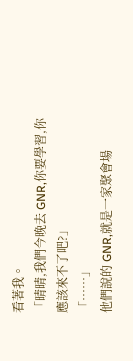看著我。
「晴晴,我們今晚去 GNR,你要學習,你應該來不了吧?」
「……」
他們說的 GNR,就是一家聚會場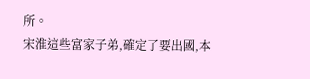所。
宋淮這些富家子弟,確定了要出國,本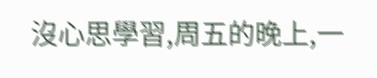沒心思學習,周五的晚上,一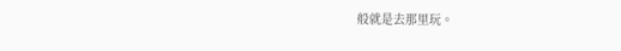般就是去那里玩。